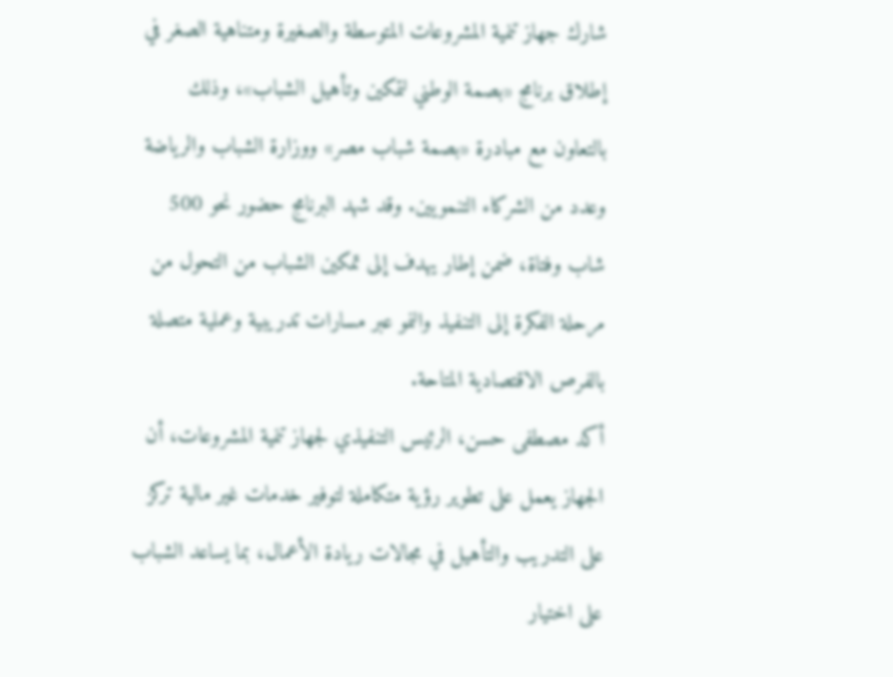شارك جهاز تنمية المشروعات المتوسطة والصغيرة ومتناهية الصغر في إطلاق برنامج «بصمة الوطني لتمكين وتأهيل الشباب»، وذلك بالتعاون مع مبادرة «بصمة شباب مصر» ووزارة الشباب والرياضة وعدد من الشركاء التنمويين. وقد شهد البرنامج حضور نحو 500 شاب وفتاة، ضمن إطار يهدف إلى تمكين الشباب من التحول من مرحلة الفكرة إلى التنفيذ والنمو عبر مسارات تدريبية وعملية متصلة بالفرص الاقتصادية المتاحة.
أكد مصطفى حسن، الرئيس التنفيذي لجهاز تنمية المشروعات، أن الجهاز يعمل على تطوير رؤية متكاملة لتوفير خدمات غير مالية تركز على التدريب والتأهيل في مجالات ريادة الأعمال، بما يساعد الشباب على اختيار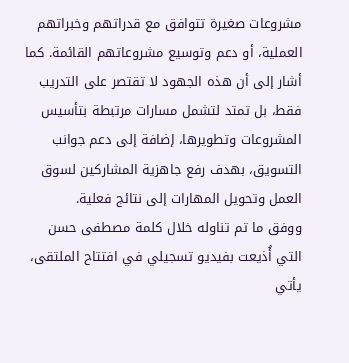مشروعات صغيرة تتوافق مع قدراتهم وخبراتهم العملية، أو دعم وتوسيع مشروعاتهم القائمة. كما أشار إلى أن هذه الجهود لا تقتصر على التدريب فقط، بل تمتد لتشمل مسارات مرتبطة بتأسيس المشروعات وتطويرها، إضافة إلى دعم جوانب التسويق، بهدف رفع جاهزية المشاركين لسوق العمل وتحويل المهارات إلى نتائج فعلية.
ووفق ما تم تناوله خلال كلمة مصطفى حسن التي أُذيعت بفيديو تسجيلي في افتتاح الملتقى، يأتي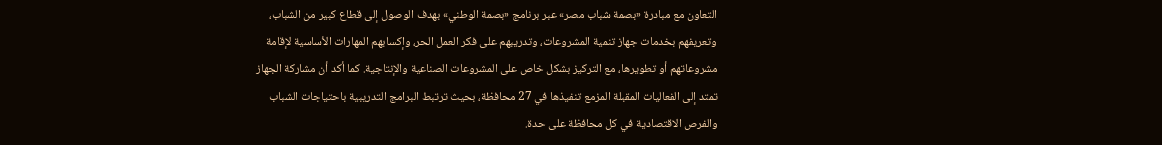التعاون مع مبادرة «بصمة شباب مصر» عبر برنامج «بصمة الوطني» بهدف الوصول إلى قطاع كبير من الشباب، وتعريفهم بخدمات جهاز تنمية المشروعات، وتدريبهم على فكر العمل الحر، وإكسابهم المهارات الأساسية لإقامة مشروعاتهم أو تطويرها، مع التركيز بشكل خاص على المشروعات الصناعية والإنتاجية. كما أكد أن مشاركة الجهاز تمتد إلى الفعاليات المقبلة المزمع تنفيذها في 27 محافظة، بحيث ترتبط البرامج التدريبية باحتياجات الشباب والفرص الاقتصادية في كل محافظة على حدة.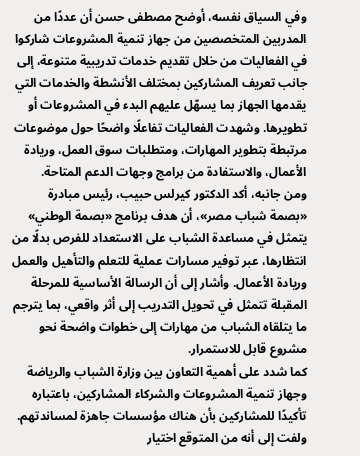وفي السياق نفسه، أوضح مصطفى حسن أن عددًا من المدربين المتخصصين من جهاز تنمية المشروعات شاركوا في الفعاليات من خلال تقديم خدمات تدريبية متنوعة، إلى جانب تعريف المشاركين بمختلف الأنشطة والخدمات التي يقدمها الجهاز بما يسهّل عليهم البدء في المشروعات أو تطويرها. وشهدت الفعاليات تفاعلًا واضحًا حول موضوعات مرتبطة بتطوير المهارات، ومتطلبات سوق العمل، وريادة الأعمال، والاستفادة من برامج وجهات الدعم المتاحة.
ومن جانبه، أكد الدكتور كيرلس حبيب، رئيس مبادرة «بصمة شباب مصر»، أن هدف برنامج «بصمة الوطني» يتمثل في مساعدة الشباب على الاستعداد للفرص بدلًا من انتظارها، عبر توفير مسارات عملية للتعلم والتأهيل والعمل وريادة الأعمال. وأشار إلى أن الرسالة الأساسية للمرحلة المقبلة تتمثل في تحويل التدريب إلى أثر واقعي، بما يترجم ما يتلقاه الشباب من مهارات إلى خطوات واضحة نحو مشروع قابل للاستمرار.
كما شدد على أهمية التعاون بين وزارة الشباب والرياضة وجهاز تنمية المشروعات والشركاء المشاركين، باعتباره تأكيدًا للمشاركين بأن هناك مؤسسات جاهزة لمساندتهم. ولفت إلى أنه من المتوقع اختيار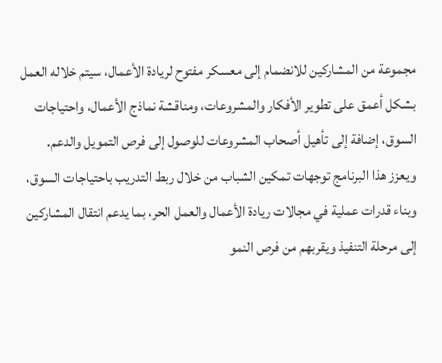مجموعة من المشاركين للانضمام إلى معسكر مفتوح لريادة الأعمال، سيتم خلاله العمل بشكل أعمق على تطوير الأفكار والمشروعات، ومناقشة نماذج الأعمال، واحتياجات السوق، إضافة إلى تأهيل أصحاب المشروعات للوصول إلى فرص التمويل والدعم.
ويعزز هذا البرنامج توجهات تمكين الشباب من خلال ربط التدريب باحتياجات السوق، وبناء قدرات عملية في مجالات ريادة الأعمال والعمل الحر، بما يدعم انتقال المشاركين إلى مرحلة التنفيذ ويقربهم من فرص النمو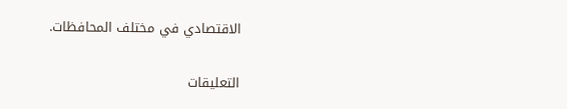الاقتصادي في مختلف المحافظات.

التعليقات